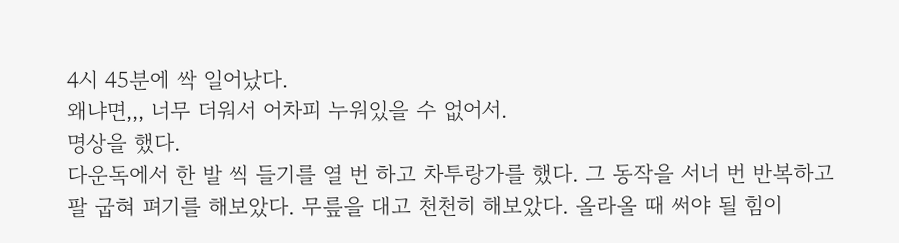4시 45분에 싹 일어났다.
왜냐면,,, 너무 더워서 어차피 누워있을 수 없어서.
명상을 했다.
다운독에서 한 발 씩 들기를 열 번 하고 차투랑가를 했다. 그 동작을 서너 번 반복하고 팔 굽혀 펴기를 해보았다. 무릎을 대고 천천히 해보았다. 올라올 때 써야 될 힘이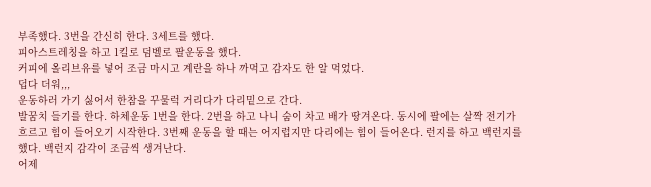부족했다. 3번을 간신히 한다. 3세트를 했다.
피아스트레칭을 하고 1킬로 덤벨로 팔운동을 했다.
커피에 올리브유를 넣어 조금 마시고 계란을 하나 까먹고 감자도 한 알 먹었다.
덥다 더워,,,
운동하러 가기 싫어서 한참을 꾸물럭 거리다가 다리밑으로 간다.
발꿈치 들기를 한다. 하체운동 1번을 한다. 2번을 하고 나니 숨이 차고 배가 땅겨온다. 동시에 팔에는 살짝 전기가 흐르고 힘이 들어오기 시작한다. 3번째 운동을 할 때는 어지럽지만 다리에는 힘이 들어온다. 런지를 하고 백런지를 했다. 백런지 감각이 조금씩 생겨난다.
어제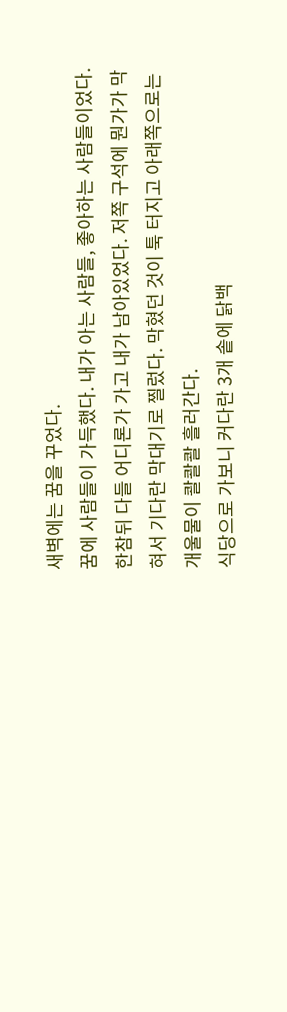새벽에는 꿈을 꾸었다.
꿈에 사람들이 가득했다. 내가 아는 사람들, 좋아하는 사람들이었다. 한참뒤 다들 어디론가 가고 내가 남아있었다. 저쪽 구석에 뭔가가 막혀서 기다란 막대기로 찔렀다. 막혔던 것이 툭 터지고 아래쪽으로는 개울물이 콸콸콸 흘러간다.
식당으로 가보니 커다란 3개 솥에 닭백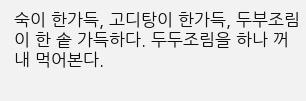숙이 한가득, 고디탕이 한가득, 두부조림이 한 솥 가득하다. 두두조림을 하나 꺼내 먹어본다.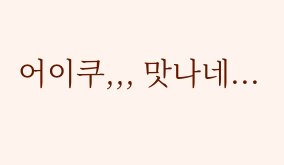어이쿠,,, 맛나네...